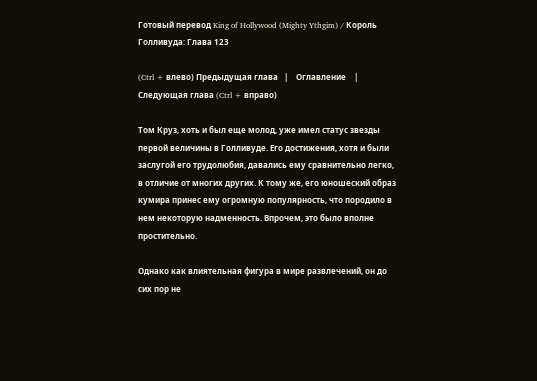Готовый перевод King of Hollywood (Mighty Ythgim) / Король Голливуда: Глава 123

(Ctrl + влево) Предыдущая глава   |    Оглавление    |   Следующая глава (Ctrl + вправо)

Том Круз, хоть и был еще молод, уже имел статус звезды первой величины в Голливуде. Его достижения, хотя и были заслугой его трудолюбия, давались ему сравнительно легко, в отличие от многих других. К тому же, его юношеский образ кумира принес ему огромную популярность, что породило в нем некоторую надменность. Впрочем, это было вполне простительно.

Однако как влиятельная фигура в мире развлечений, он до сих пор не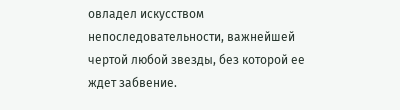овладел искусством непоследовательности, важнейшей чертой любой звезды, без которой ее ждет забвение.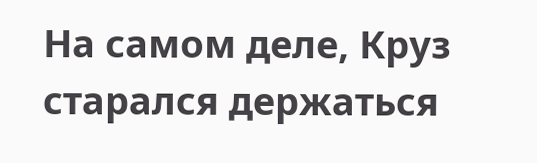На самом деле, Круз старался держаться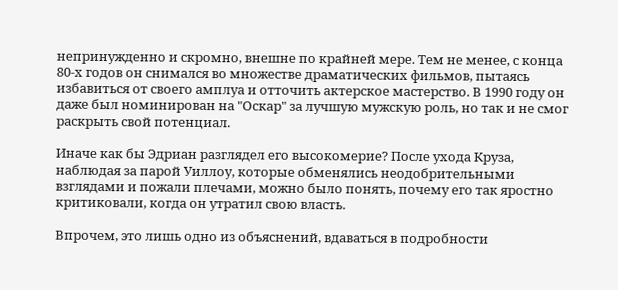непринужденно и скромно, внешне по крайней мере. Тем не менее, с конца 80-х годов он снимался во множестве драматических фильмов, пытаясь избавиться от своего амплуа и отточить актерское мастерство. В 1990 году он даже был номинирован на "Оскар" за лучшую мужскую роль, но так и не смог раскрыть свой потенциал.

Иначе как бы Эдриан разглядел его высокомерие? После ухода Круза, наблюдая за парой Уиллоу, которые обменялись неодобрительными взглядами и пожали плечами, можно было понять, почему его так яростно критиковали, когда он утратил свою власть.

Впрочем, это лишь одно из объяснений, вдаваться в подробности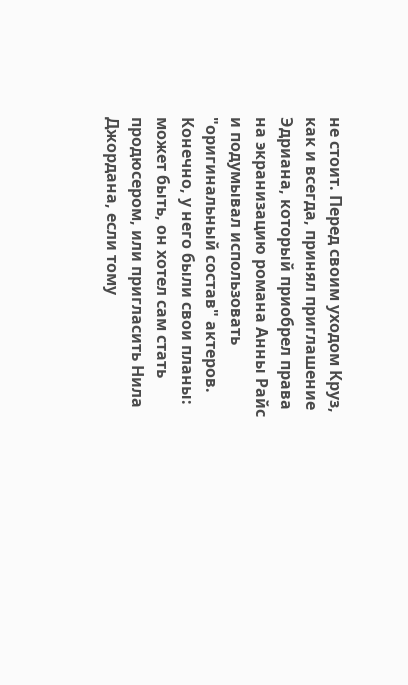не стоит. Перед своим уходом Круз, как и всегда, принял приглашение Эдриана, который приобрел права на экранизацию романа Анны Райс и подумывал использовать "оригинальный состав" актеров. Конечно, у него были свои планы: может быть, он хотел сам стать продюсером, или пригласить Нила Джордана, если тому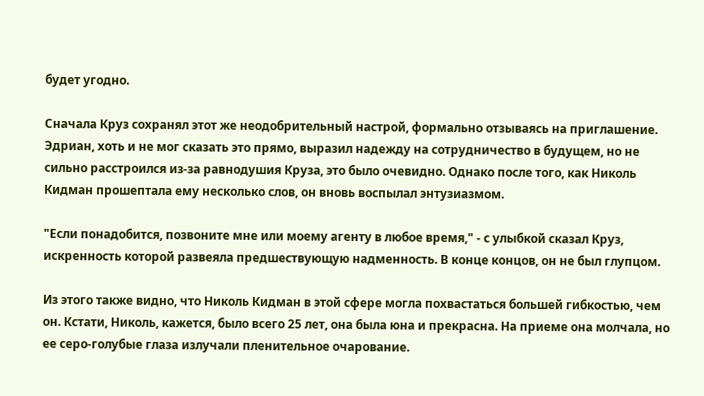будет угодно.

Сначала Круз сохранял этот же неодобрительный настрой, формально отзываясь на приглашение. Эдриан, хоть и не мог сказать это прямо, выразил надежду на сотрудничество в будущем, но не сильно расстроился из-за равнодушия Круза, это было очевидно. Однако после того, как Николь Кидман прошептала ему несколько слов, он вновь воспылал энтузиазмом.

"Если понадобится, позвоните мне или моему агенту в любое время," - с улыбкой сказал Круз, искренность которой развеяла предшествующую надменность. В конце концов, он не был глупцом.

Из этого также видно, что Николь Кидман в этой сфере могла похвастаться большей гибкостью, чем он. Кстати, Николь, кажется, было всего 25 лет, она была юна и прекрасна. На приеме она молчала, но ее серо-голубые глаза излучали пленительное очарование.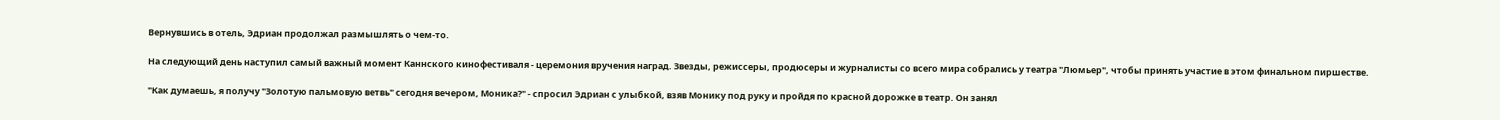Вернувшись в отель, Эдриан продолжал размышлять о чем-то.

На следующий день наступил самый важный момент Каннского кинофестиваля - церемония вручения наград. Звезды, режиссеры, продюсеры и журналисты со всего мира собрались у театра "Люмьер", чтобы принять участие в этом финальном пиршестве.

"Как думаешь, я получу "Золотую пальмовую ветвь" сегодня вечером, Моника?" - спросил Эдриан с улыбкой, взяв Монику под руку и пройдя по красной дорожке в театр. Он занял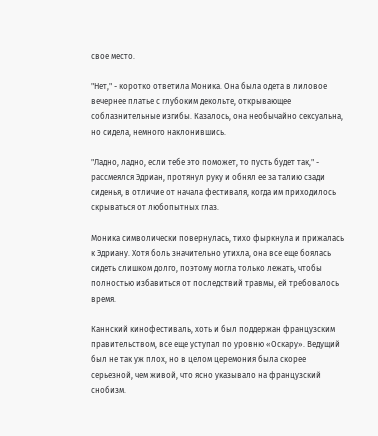свое место.

"Нет," - коротко ответила Моника. Она была одета в лиловое вечернее платье с глубоким декольте, открывающее соблазнительные изгибы. Казалось, она необычайно сексуальна, но сидела, немного наклонившись.

"Ладно, ладно, если тебе это поможет, то пусть будет так," - рассмеялся Эдриан, протянул руку и обнял ее за талию сзади сиденья, в отличие от начала фестиваля, когда им приходилось скрываться от любопытных глаз.

Моника символически повернулась, тихо фыркнула и прижалась к Эдриану. Хотя боль значительно утихла, она все еще боялась сидеть слишком долго, поэтому могла только лежать, чтобы полностью избавиться от последствий травмы, ей требовалось время.

Каннский кинофестиваль, хоть и был поддержан французским правительством, все еще уступал по уровню «Оскару». Ведущий был не так уж плох, но в целом церемония была скорее серьезной, чем живой, что ясно указывало на французский снобизм.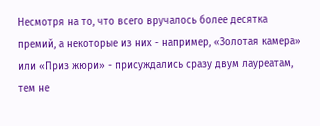Несмотря на то, что всего вручалось более десятка премий, а некоторые из них - например, «Золотая камера» или «Приз жюри» - присуждались сразу двум лауреатам, тем не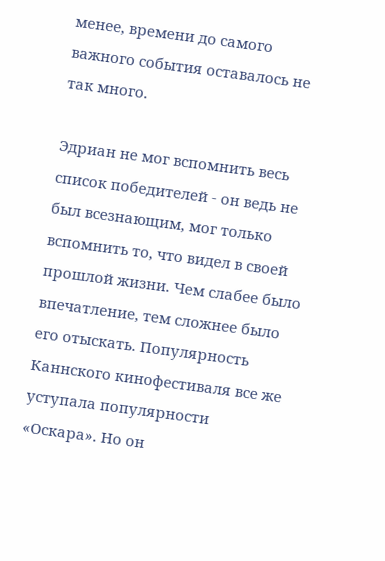менее, времени до самого важного события оставалось не так много.

Эдриан не мог вспомнить весь список победителей - он ведь не был всезнающим, мог только вспомнить то, что видел в своей прошлой жизни. Чем слабее было впечатление, тем сложнее было его отыскать. Популярность Каннского кинофестиваля все же уступала популярности «Оскара». Но он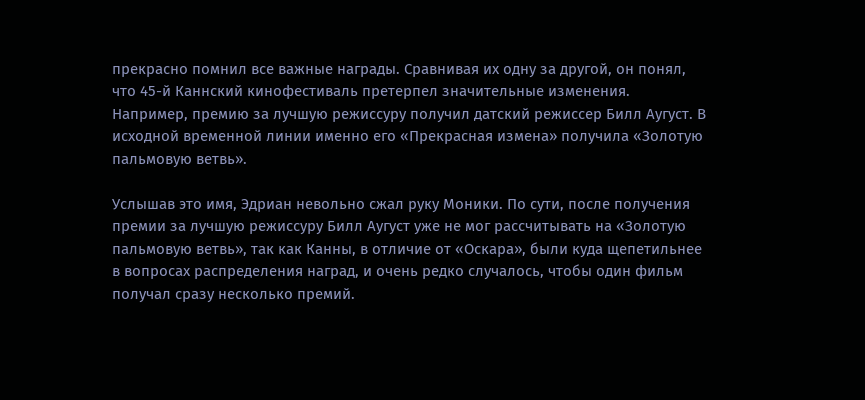прекрасно помнил все важные награды. Сравнивая их одну за другой, он понял, что 45-й Каннский кинофестиваль претерпел значительные изменения. Например, премию за лучшую режиссуру получил датский режиссер Билл Аугуст. В исходной временной линии именно его «Прекрасная измена» получила «Золотую пальмовую ветвь».

Услышав это имя, Эдриан невольно сжал руку Моники. По сути, после получения премии за лучшую режиссуру Билл Аугуст уже не мог рассчитывать на «Золотую пальмовую ветвь», так как Канны, в отличие от «Оскара», были куда щепетильнее в вопросах распределения наград, и очень редко случалось, чтобы один фильм получал сразу несколько премий.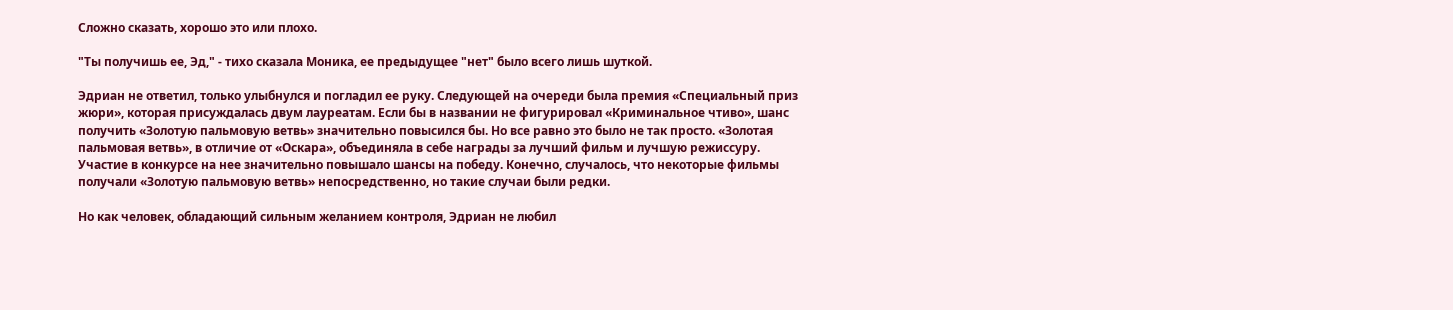Сложно сказать, хорошо это или плохо.

"Ты получишь ее, Эд," - тихо сказала Моника, ее предыдущее "нет" было всего лишь шуткой.

Эдриан не ответил, только улыбнулся и погладил ее руку. Следующей на очереди была премия «Специальный приз жюри», которая присуждалась двум лауреатам. Если бы в названии не фигурировал «Криминальное чтиво», шанс получить «Золотую пальмовую ветвь» значительно повысился бы. Но все равно это было не так просто. «Золотая пальмовая ветвь», в отличие от «Оскара», объединяла в себе награды за лучший фильм и лучшую режиссуру. Участие в конкурсе на нее значительно повышало шансы на победу. Конечно, случалось, что некоторые фильмы получали «Золотую пальмовую ветвь» непосредственно, но такие случаи были редки.

Но как человек, обладающий сильным желанием контроля, Эдриан не любил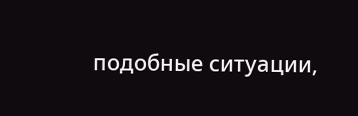подобные ситуации,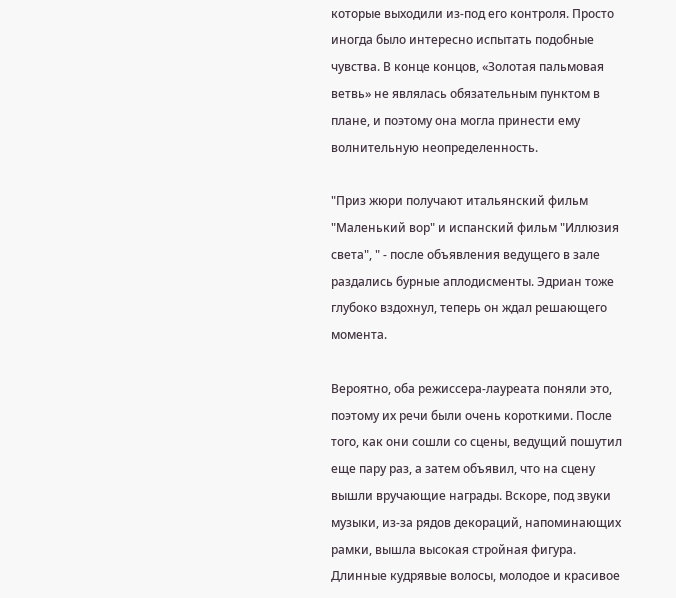которые выходили из-под его контроля. Просто иногда было интересно испытать подобные чувства. В конце концов, «Золотая пальмовая ветвь» не являлась обязательным пунктом в плане, и поэтому она могла принести ему волнительную неопределенность.

"Приз жюри получают итальянский фильм "Маленький вор" и испанский фильм "Иллюзия света", " - после объявления ведущего в зале раздались бурные аплодисменты. Эдриан тоже глубоко вздохнул, теперь он ждал решающего момента.

Вероятно, оба режиссера-лауреата поняли это, поэтому их речи были очень короткими. После того, как они сошли со сцены, ведущий пошутил еще пару раз, а затем объявил, что на сцену вышли вручающие награды. Вскоре, под звуки музыки, из-за рядов декораций, напоминающих рамки, вышла высокая стройная фигура. Длинные кудрявые волосы, молодое и красивое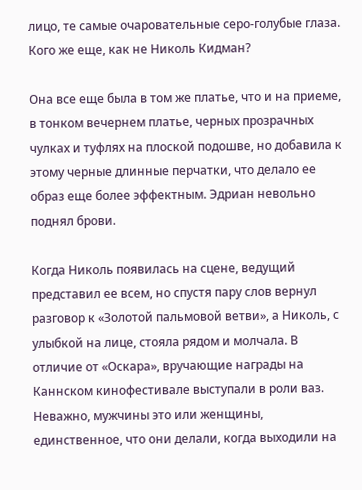лицо, те самые очаровательные серо-голубые глаза. Кого же еще, как не Николь Кидман?

Она все еще была в том же платье, что и на приеме, в тонком вечернем платье, черных прозрачных чулках и туфлях на плоской подошве, но добавила к этому черные длинные перчатки, что делало ее образ еще более эффектным. Эдриан невольно поднял брови.

Когда Николь появилась на сцене, ведущий представил ее всем, но спустя пару слов вернул разговор к «Золотой пальмовой ветви», а Николь, с улыбкой на лице, стояла рядом и молчала. В отличие от «Оскара», вручающие награды на Каннском кинофестивале выступали в роли ваз. Неважно, мужчины это или женщины, единственное, что они делали, когда выходили на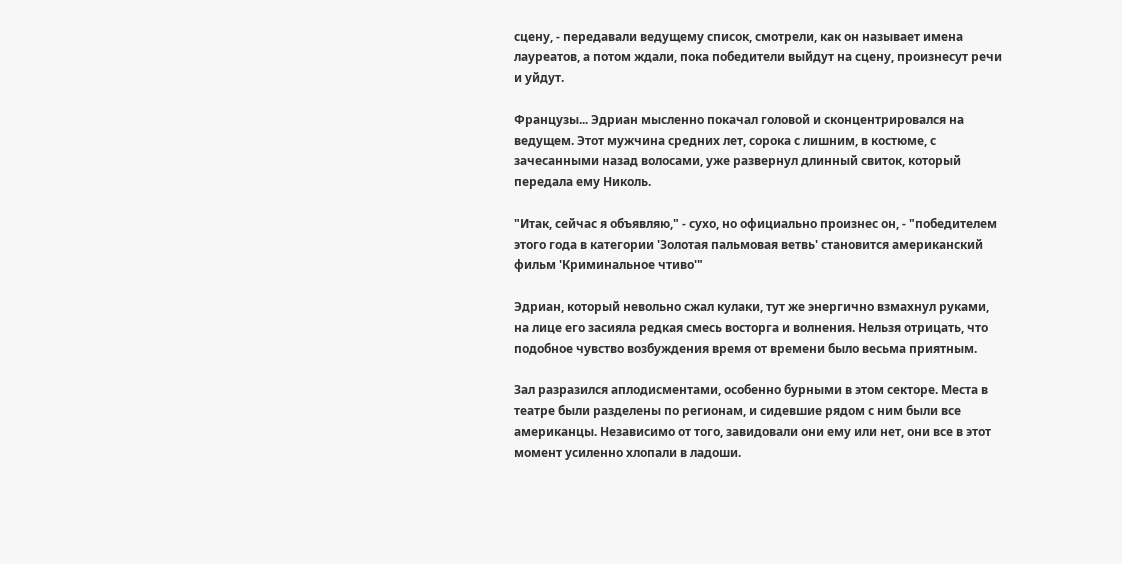сцену, - передавали ведущему список, смотрели, как он называет имена лауреатов, а потом ждали, пока победители выйдут на сцену, произнесут речи и уйдут.

Французы... Эдриан мысленно покачал головой и сконцентрировался на ведущем. Этот мужчина средних лет, сорока с лишним, в костюме, с зачесанными назад волосами, уже развернул длинный свиток, который передала ему Николь.

"Итак, сейчас я объявляю," - сухо, но официально произнес он, - "победителем этого года в категории 'Золотая пальмовая ветвь' становится американский фильм 'Криминальное чтиво'"

Эдриан, который невольно сжал кулаки, тут же энергично взмахнул руками, на лице его засияла редкая смесь восторга и волнения. Нельзя отрицать, что подобное чувство возбуждения время от времени было весьма приятным.

Зал разразился аплодисментами, особенно бурными в этом секторе. Места в театре были разделены по регионам, и сидевшие рядом с ним были все американцы. Независимо от того, завидовали они ему или нет, они все в этот момент усиленно хлопали в ладоши.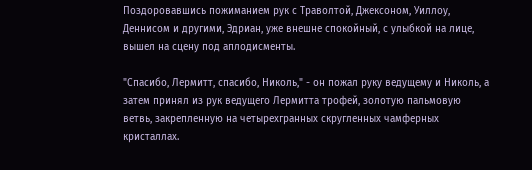Поздоровавшись пожиманием рук с Траволтой, Джексоном, Уиллоу, Деннисом и другими, Эдриан, уже внешне спокойный, с улыбкой на лице, вышел на сцену под аплодисменты.

"Спасибо, Лермитт, спасибо, Николь," - он пожал руку ведущему и Николь, а затем принял из рук ведущего Лермитта трофей, золотую пальмовую ветвь, закрепленную на четырехгранных скругленных чамферных кристаллах.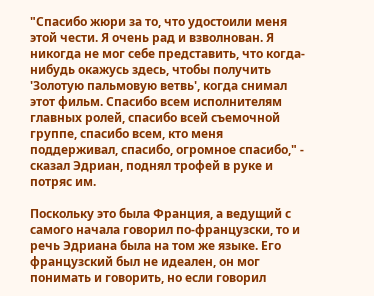"Спасибо жюри за то, что удостоили меня этой чести. Я очень рад и взволнован. Я никогда не мог себе представить, что когда-нибудь окажусь здесь, чтобы получить 'Золотую пальмовую ветвь', когда снимал этот фильм. Спасибо всем исполнителям главных ролей, спасибо всей съемочной группе, спасибо всем, кто меня поддерживал, спасибо, огромное спасибо," - сказал Эдриан, поднял трофей в руке и потряс им.

Поскольку это была Франция, а ведущий с самого начала говорил по-французски, то и речь Эдриана была на том же языке. Его французский был не идеален, он мог понимать и говорить, но если говорил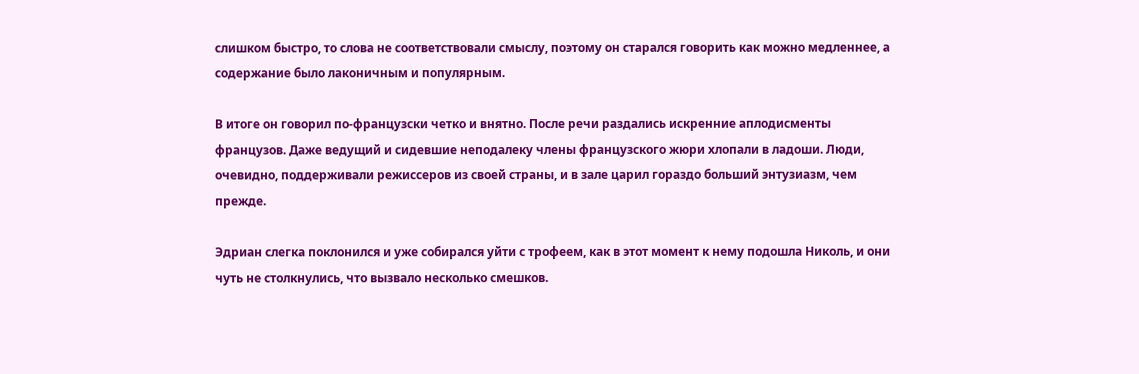слишком быстро, то слова не соответствовали смыслу, поэтому он старался говорить как можно медленнее, а содержание было лаконичным и популярным.

В итоге он говорил по-французски четко и внятно. После речи раздались искренние аплодисменты французов. Даже ведущий и сидевшие неподалеку члены французского жюри хлопали в ладоши. Люди, очевидно, поддерживали режиссеров из своей страны, и в зале царил гораздо больший энтузиазм, чем прежде.

Эдриан слегка поклонился и уже собирался уйти с трофеем, как в этот момент к нему подошла Николь, и они чуть не столкнулись, что вызвало несколько смешков.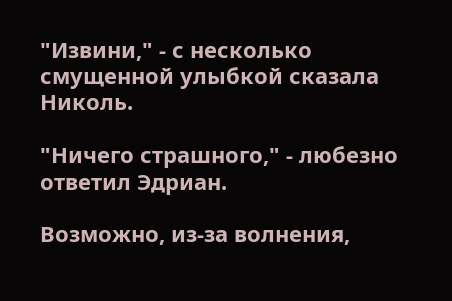"Извини," - с несколько смущенной улыбкой сказала Николь.

"Ничего страшного," - любезно ответил Эдриан.

Возможно, из-за волнения,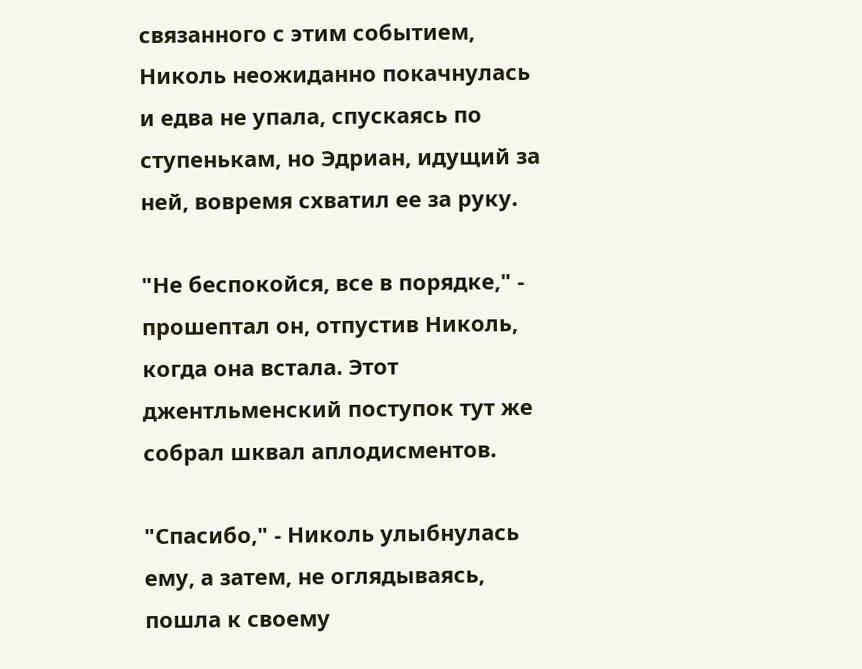связанного с этим событием, Николь неожиданно покачнулась и едва не упала, спускаясь по ступенькам, но Эдриан, идущий за ней, вовремя схватил ее за руку.

"Не беспокойся, все в порядке," - прошептал он, отпустив Николь, когда она встала. Этот джентльменский поступок тут же собрал шквал аплодисментов.

"Спасибо," - Николь улыбнулась ему, а затем, не оглядываясь, пошла к своему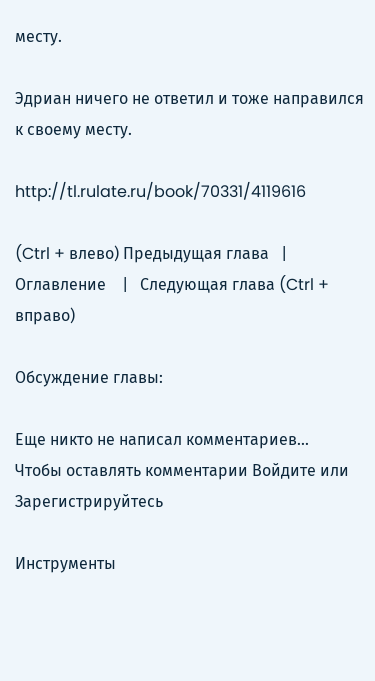месту.

Эдриан ничего не ответил и тоже направился к своему месту.

http://tl.rulate.ru/book/70331/4119616

(Ctrl + влево) Предыдущая глава   |    Оглавление    |   Следующая глава (Ctrl + вправо)

Обсуждение главы:

Еще никто не написал комментариев...
Чтобы оставлять комментарии Войдите или Зарегистрируйтесь

Инструменты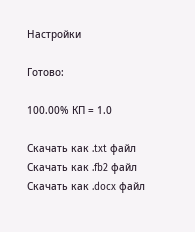Настройки

Готово:

100.00% КП = 1.0

Скачать как .txt файл
Скачать как .fb2 файл
Скачать как .docx файл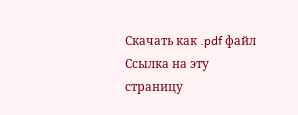Скачать как .pdf файл
Ссылка на эту страницу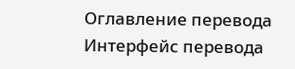Оглавление перевода
Интерфейс перевода